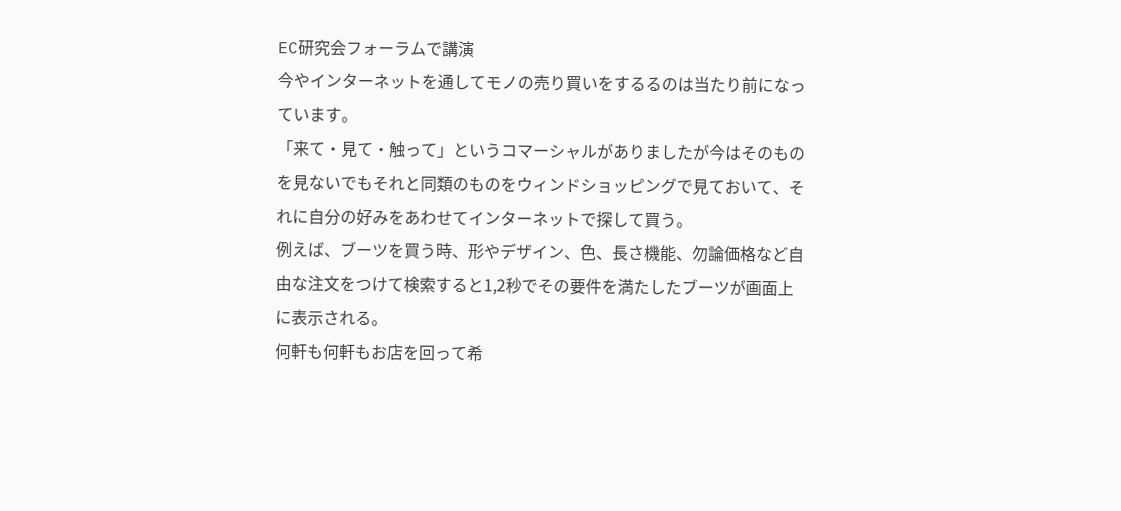EC研究会フォーラムで講演
今やインターネットを通してモノの売り買いをするるのは当たり前になっています。
「来て・見て・触って」というコマーシャルがありましたが今はそのものを見ないでもそれと同類のものをウィンドショッピングで見ておいて、それに自分の好みをあわせてインターネットで探して買う。
例えば、ブーツを買う時、形やデザイン、色、長さ機能、勿論価格など自由な注文をつけて検索すると1,2秒でその要件を満たしたブーツが画面上に表示される。
何軒も何軒もお店を回って希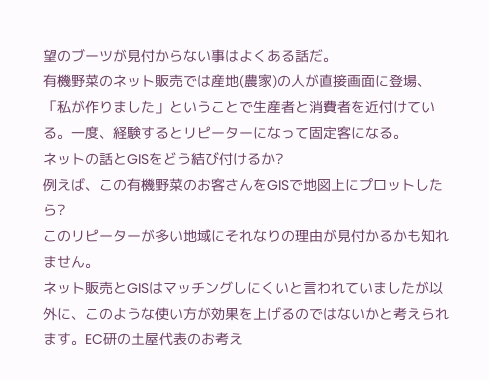望のブーツが見付からない事はよくある話だ。
有機野菜のネット販売では産地(農家)の人が直接画面に登場、「私が作りました」ということで生産者と消費者を近付けている。一度、経験するとリピーターになって固定客になる。
ネットの話とGISをどう結び付けるか?
例えば、この有機野菜のお客さんをGISで地図上にプロットしたら?
このリピーターが多い地域にそれなりの理由が見付かるかも知れません。
ネット販売とGISはマッチングしにくいと言われていましたが以外に、このような使い方が効果を上げるのではないかと考えられます。EC研の土屋代表のお考え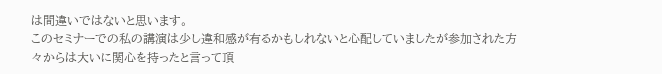は間違いではないと思います。
このセミナーでの私の講演は少し違和感が有るかもしれないと心配していましたが参加された方々からは大いに関心を持ったと言って頂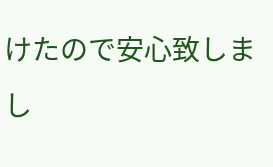けたので安心致しまし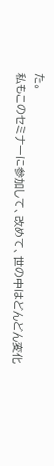た。
私もこのセミナーに参加して、改めて、世の中はどんどん変化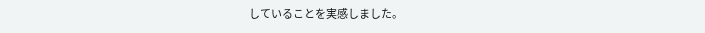していることを実感しました。